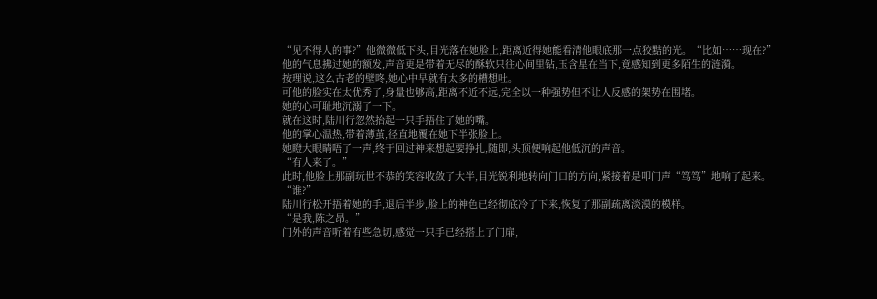“见不得人的事?”他微微低下头,目光落在她脸上,距离近得她能看清他眼底那一点狡黠的光。“比如……现在?”
他的气息拂过她的额发,声音更是带着无尽的酥软只往心间里钻,玉含星在当下,竟感知到更多陌生的涟漪。
按理说,这么古老的壁咚,她心中早就有太多的槽想吐。
可他的脸实在太优秀了,身量也够高,距离不近不远,完全以一种强势但不让人反感的架势在围堵。
她的心可耻地沉溺了一下。
就在这时,陆川行忽然抬起一只手捂住了她的嘴。
他的掌心温热,带着薄茧,径直地覆在她下半张脸上。
她瞪大眼睛唔了一声,终于回过神来想起要挣扎,随即,头顶便响起他低沉的声音。
“有人来了。”
此时,他脸上那副玩世不恭的笑容收敛了大半,目光锐利地转向门口的方向,紧接着是叩门声“笃笃”地响了起来。
“谁?”
陆川行松开捂着她的手,退后半步,脸上的神色已经彻底冷了下来,恢复了那副疏离淡漠的模样。
“是我,陈之昂。”
门外的声音听着有些急切,感觉一只手已经搭上了门扉,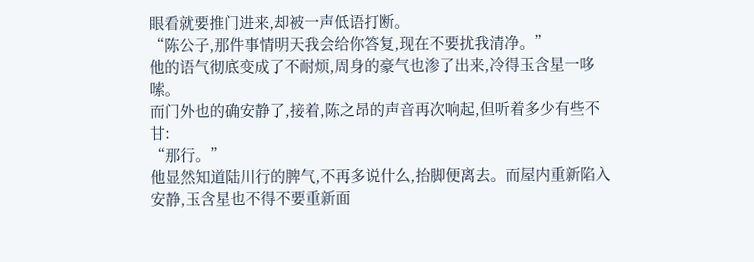眼看就要推门进来,却被一声低语打断。
“陈公子,那件事情明天我会给你答复,现在不要扰我清净。”
他的语气彻底变成了不耐烦,周身的豪气也渗了出来,冷得玉含星一哆嗦。
而门外也的确安静了,接着,陈之昂的声音再次响起,但听着多少有些不甘:
“那行。”
他显然知道陆川行的脾气,不再多说什么,抬脚便离去。而屋内重新陷入安静,玉含星也不得不要重新面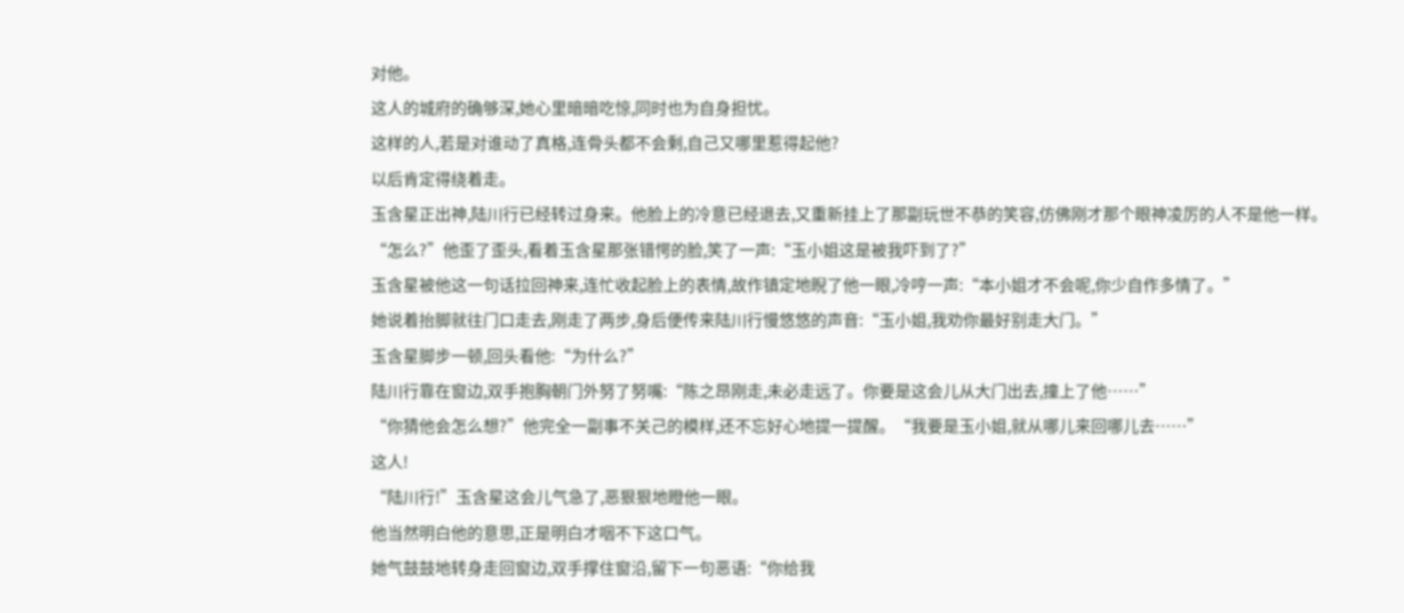对他。
这人的城府的确够深,她心里暗暗吃惊,同时也为自身担忧。
这样的人,若是对谁动了真格,连骨头都不会剩,自己又哪里惹得起他?
以后肯定得绕着走。
玉含星正出神,陆川行已经转过身来。他脸上的冷意已经退去,又重新挂上了那副玩世不恭的笑容,仿佛刚才那个眼神凌厉的人不是他一样。
“怎么?”他歪了歪头,看着玉含星那张错愕的脸,笑了一声:“玉小姐这是被我吓到了?”
玉含星被他这一句话拉回神来,连忙收起脸上的表情,故作镇定地睨了他一眼,冷哼一声:“本小姐才不会呢,你少自作多情了。”
她说着抬脚就往门口走去,刚走了两步,身后便传来陆川行慢悠悠的声音:“玉小姐,我劝你最好别走大门。”
玉含星脚步一顿,回头看他:“为什么?”
陆川行靠在窗边,双手抱胸朝门外努了努嘴:“陈之昂刚走,未必走远了。你要是这会儿从大门出去,撞上了他……”
“你猜他会怎么想?”他完全一副事不关己的模样,还不忘好心地提一提醒。“我要是玉小姐,就从哪儿来回哪儿去……”
这人!
“陆川行!”玉含星这会儿气急了,恶狠狠地瞪他一眼。
他当然明白他的意思,正是明白才咽不下这口气。
她气鼓鼓地转身走回窗边,双手撑住窗沿,留下一句恶语:“你给我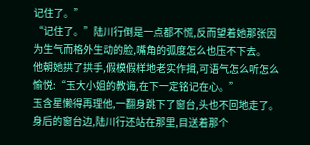记住了。”
“记住了。”陆川行倒是一点都不慌,反而望着她那张因为生气而格外生动的脸,嘴角的弧度怎么也压不下去。
他朝她拱了拱手,假模假样地老实作揖,可语气怎么听怎么愉悦:“玉大小姐的教诲,在下一定铭记在心。”
玉含星懒得再理他,一翻身跳下了窗台,头也不回地走了。
身后的窗台边,陆川行还站在那里,目送着那个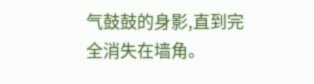气鼓鼓的身影,直到完全消失在墙角。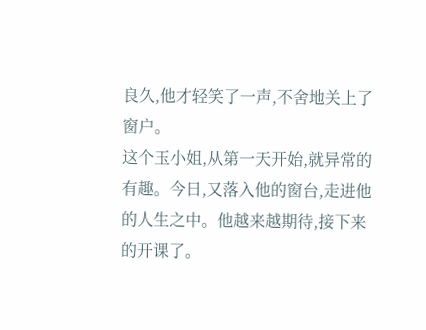良久,他才轻笑了一声,不舍地关上了窗户。
这个玉小姐,从第一天开始,就异常的有趣。今日,又落入他的窗台,走进他的人生之中。他越来越期待,接下来的开课了。